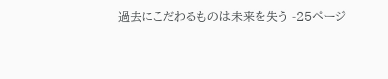過去にこだわるものは未来を失う -25ページ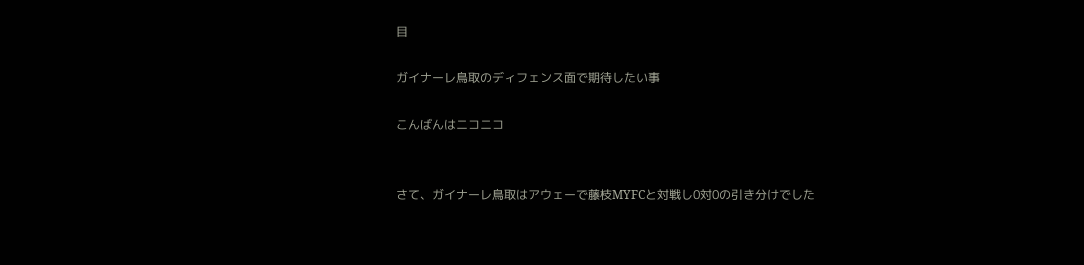目

ガイナーレ鳥取のディフェンス面で期待したい事

こんばんはニコニコ


さて、ガイナーレ鳥取はアウェーで藤枝MYFCと対戦し0対0の引き分けでした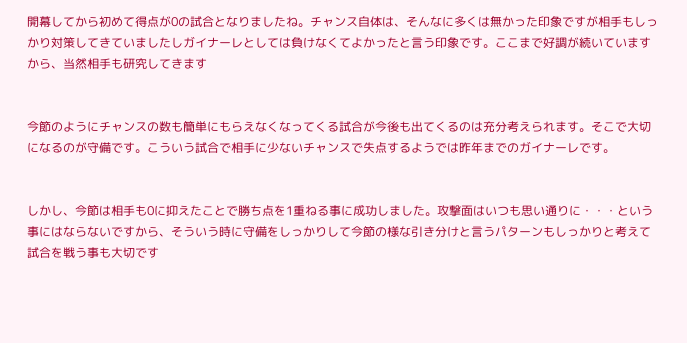開幕してから初めて得点が0の試合となりましたね。チャンス自体は、そんなに多くは無かった印象ですが相手もしっかり対策してきていましたしガイナーレとしては負けなくてよかったと言う印象です。ここまで好調が続いていますから、当然相手も研究してきます


今節のようにチャンスの数も簡単にもらえなくなってくる試合が今後も出てくるのは充分考えられます。そこで大切になるのが守備です。こういう試合で相手に少ないチャンスで失点するようでは昨年までのガイナーレです。


しかし、今節は相手も0に抑えたことで勝ち点を1重ねる事に成功しました。攻撃面はいつも思い通りに・・・という事にはならないですから、そういう時に守備をしっかりして今節の様な引き分けと言うパターンもしっかりと考えて試合を戦う事も大切です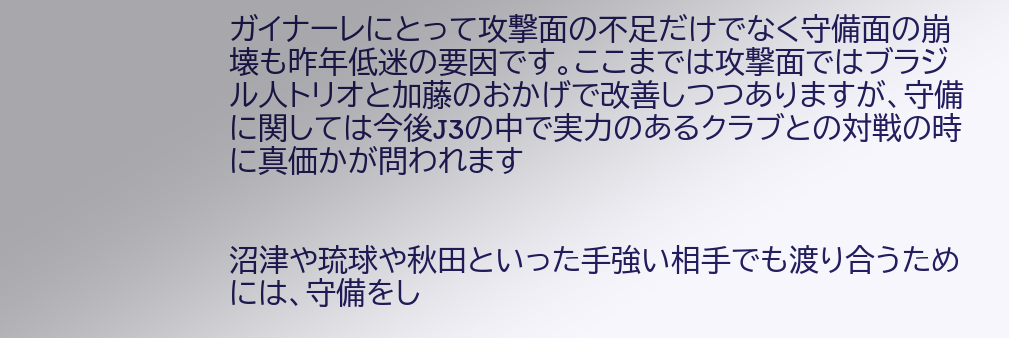ガイナーレにとって攻撃面の不足だけでなく守備面の崩壊も昨年低迷の要因です。ここまでは攻撃面ではブラジル人トリオと加藤のおかげで改善しつつありますが、守備に関しては今後J3の中で実力のあるクラブとの対戦の時に真価かが問われます


沼津や琉球や秋田といった手強い相手でも渡り合うためには、守備をし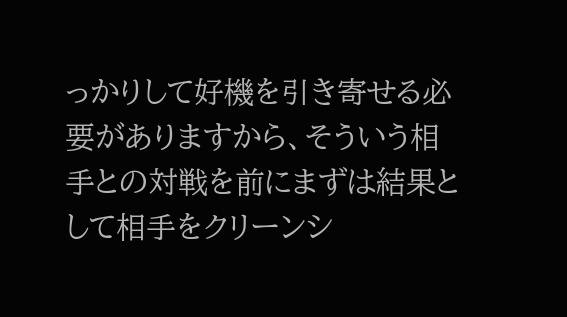っかりして好機を引き寄せる必要がありますから、そういう相手との対戦を前にまずは結果として相手をクリーンシ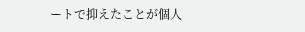ートで抑えたことが個人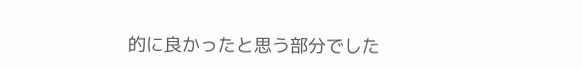的に良かったと思う部分でした